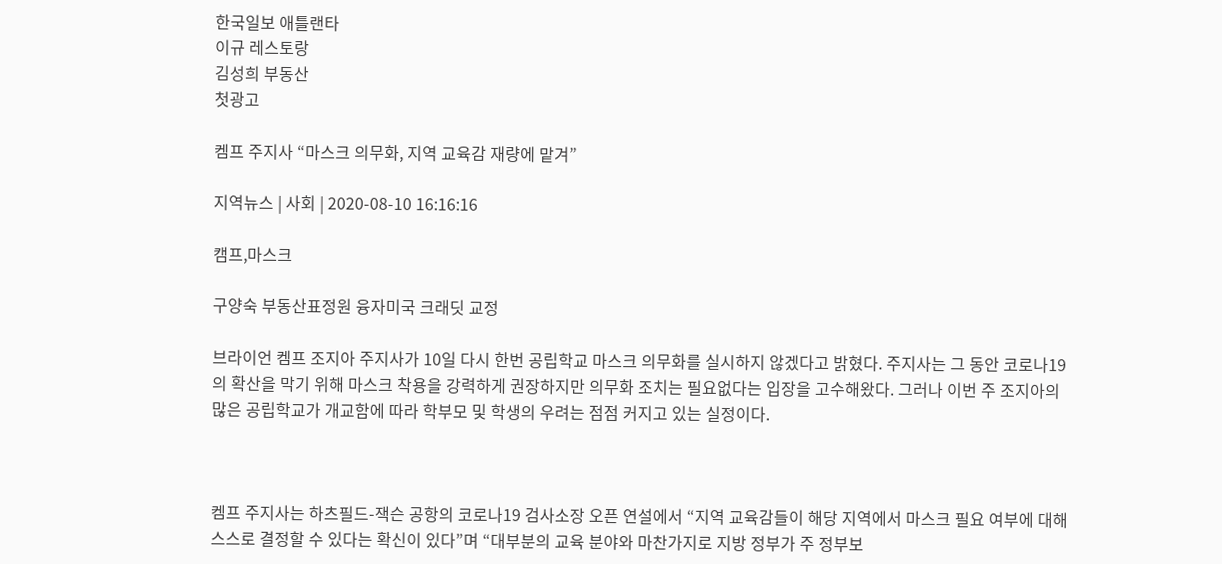한국일보 애틀랜타
이규 레스토랑
김성희 부동산
첫광고

켐프 주지사 “마스크 의무화, 지역 교육감 재량에 맡겨”

지역뉴스 | 사회 | 2020-08-10 16:16:16

캠프,마스크

구양숙 부동산표정원 융자미국 크래딧 교정

브라이언 켐프 조지아 주지사가 10일 다시 한번 공립학교 마스크 의무화를 실시하지 않겠다고 밝혔다. 주지사는 그 동안 코로나19의 확산을 막기 위해 마스크 착용을 강력하게 권장하지만 의무화 조치는 필요없다는 입장을 고수해왔다. 그러나 이번 주 조지아의 많은 공립학교가 개교함에 따라 학부모 및 학생의 우려는 점점 커지고 있는 실정이다.



켐프 주지사는 하츠필드-잭슨 공항의 코로나19 검사소장 오픈 연설에서 “지역 교육감들이 해당 지역에서 마스크 필요 여부에 대해 스스로 결정할 수 있다는 확신이 있다”며 “대부분의 교육 분야와 마찬가지로 지방 정부가 주 정부보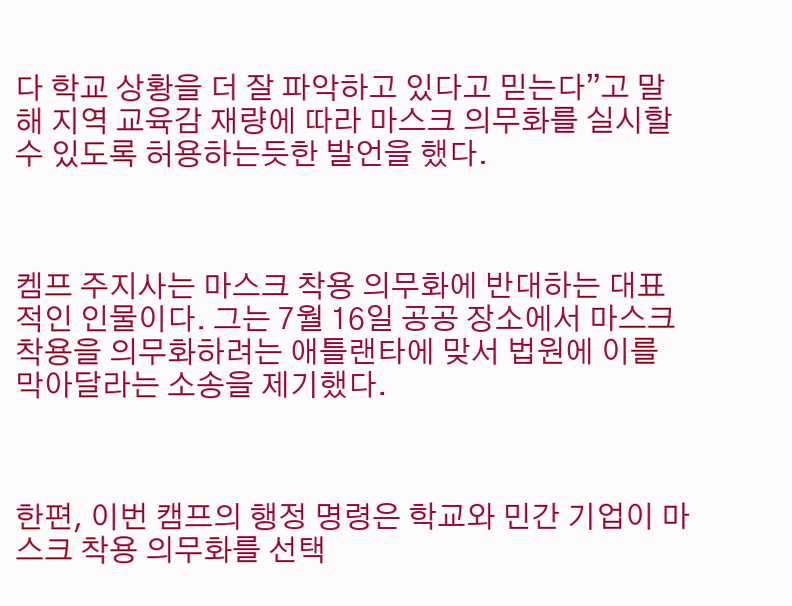다 학교 상황을 더 잘 파악하고 있다고 믿는다”고 말해 지역 교육감 재량에 따라 마스크 의무화를 실시할 수 있도록 허용하는듯한 발언을 했다.



켐프 주지사는 마스크 착용 의무화에 반대하는 대표적인 인물이다. 그는 7월 16일 공공 장소에서 마스크 착용을 의무화하려는 애틀랜타에 맞서 법원에 이를 막아달라는 소송을 제기했다.



한편, 이번 캠프의 행정 명령은 학교와 민간 기업이 마스크 착용 의무화를 선택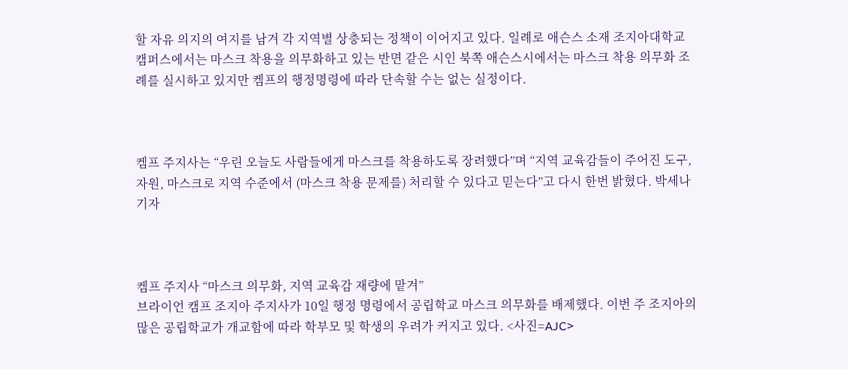할 자유 의지의 여지를 남겨 각 지역별 상충되는 정책이 이어지고 있다. 일례로 애슨스 소재 조지아대학교 캠퍼스에서는 마스크 착용을 의무화하고 있는 반면 같은 시인 북쪽 애슨스시에서는 마스크 착용 의무화 조례를 실시하고 있지만 켐프의 행정명령에 따라 단속할 수는 없는 실정이다.



켐프 주지사는 “우린 오늘도 사람들에게 마스크를 착용하도록 장려했다”며 “지역 교육감들이 주어진 도구, 자원, 마스크로 지역 수준에서 (마스크 착용 문제를) 처리할 수 있다고 믿는다”고 다시 한번 밝혔다. 박세나 기자



켐프 주지사 “마스크 의무화, 지역 교육감 재량에 맡겨”
브라이언 캠프 조지아 주지사가 10일 행정 명령에서 공립학교 마스크 의무화를 배제했다. 이번 주 조지아의 많은 공립학교가 개교함에 따라 학부모 및 학생의 우려가 커지고 있다. <사진=AJC>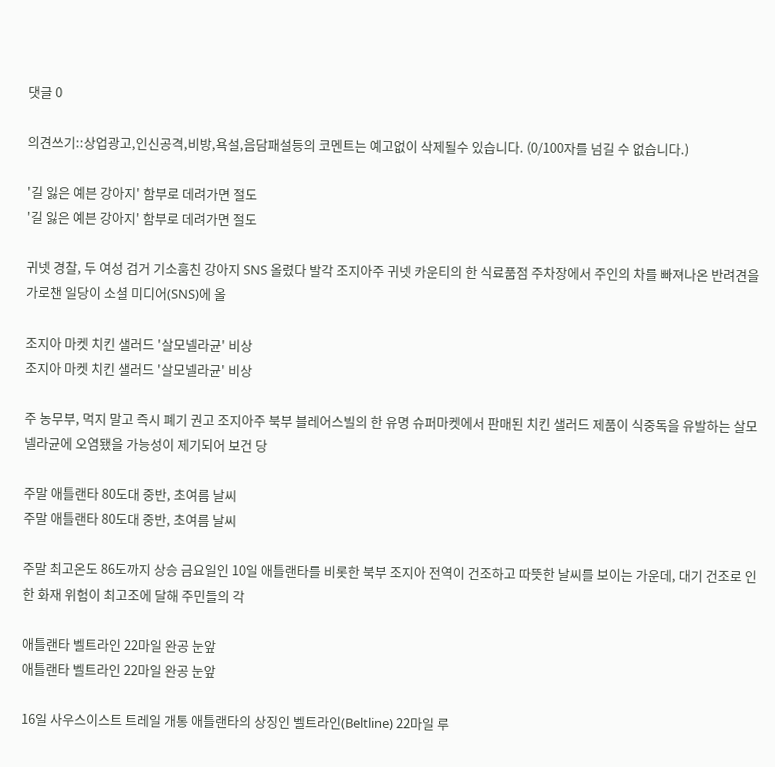댓글 0

의견쓰기::상업광고,인신공격,비방,욕설,음담패설등의 코멘트는 예고없이 삭제될수 있습니다. (0/100자를 넘길 수 없습니다.)

'길 잃은 예븐 강아지' 함부로 데려가면 절도
'길 잃은 예븐 강아지' 함부로 데려가면 절도

귀넷 경찰, 두 여성 검거 기소훔친 강아지 SNS 올렸다 발각 조지아주 귀넷 카운티의 한 식료품점 주차장에서 주인의 차를 빠져나온 반려견을 가로챈 일당이 소셜 미디어(SNS)에 올

조지아 마켓 치킨 샐러드 '살모넬라균' 비상
조지아 마켓 치킨 샐러드 '살모넬라균' 비상

주 농무부, 먹지 말고 즉시 폐기 권고 조지아주 북부 블레어스빌의 한 유명 슈퍼마켓에서 판매된 치킨 샐러드 제품이 식중독을 유발하는 살모넬라균에 오염됐을 가능성이 제기되어 보건 당

주말 애틀랜타 80도대 중반, 초여름 날씨
주말 애틀랜타 80도대 중반, 초여름 날씨

주말 최고온도 86도까지 상승 금요일인 10일 애틀랜타를 비롯한 북부 조지아 전역이 건조하고 따뜻한 날씨를 보이는 가운데, 대기 건조로 인한 화재 위험이 최고조에 달해 주민들의 각

애틀랜타 벨트라인 22마일 완공 눈앞
애틀랜타 벨트라인 22마일 완공 눈앞

16일 사우스이스트 트레일 개통 애틀랜타의 상징인 벨트라인(Beltline) 22마일 루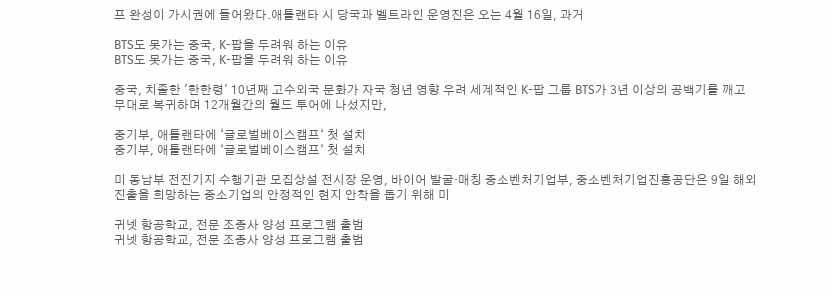프 완성이 가시권에 들어왔다.애틀랜타 시 당국과 벨트라인 운영진은 오는 4월 16일, 과거

BTS도 못가는 중국, K-팝을 두려워 하는 이유
BTS도 못가는 중국, K-팝을 두려워 하는 이유

중국, 치졸한 '한한령' 10년째 고수외국 문화가 자국 청년 영향 우려 세계적인 K-팝 그룹 BTS가 3년 이상의 공백기를 깨고 무대로 복귀하며 12개월간의 월드 투어에 나섰지만,

중기부, 애틀랜타에 ‘글로벌베이스캠프‘ 첫 설치
중기부, 애틀랜타에 ‘글로벌베이스캠프‘ 첫 설치

미 동남부 전진기지 수행기관 모집상설 전시장 운영, 바이어 발굴·매칭 중소벤처기업부, 중소벤처기업진흥공단은 9일 해외 진출을 희망하는 중소기업의 안정적인 현지 안착을 돕기 위해 미

귀넷 항공학교, 전문 조종사 양성 프로그램 출범
귀넷 항공학교, 전문 조종사 양성 프로그램 출범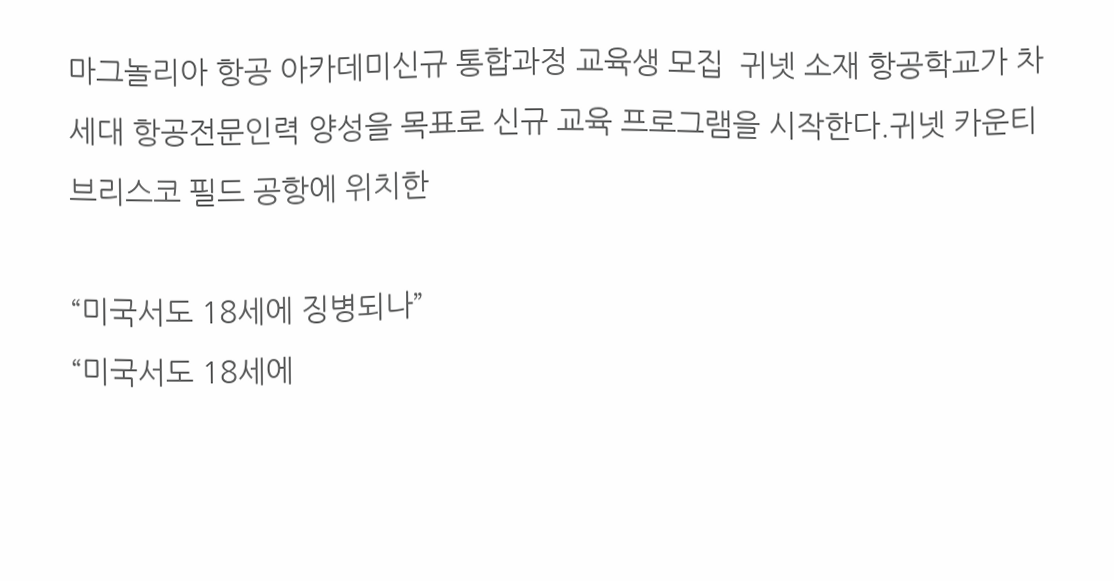마그놀리아 항공 아카데미신규 통합과정 교육생 모집  귀넷 소재 항공학교가 차세대 항공전문인력 양성을 목표로 신규 교육 프로그램을 시작한다.귀넷 카운티 브리스코 필드 공항에 위치한

“미국서도 18세에 징병되나”
“미국서도 18세에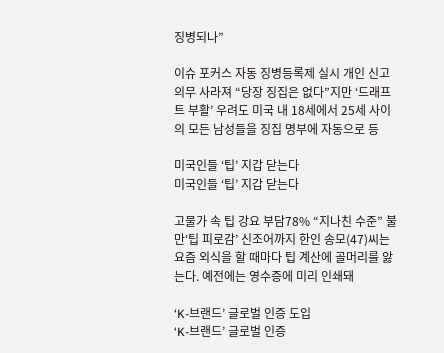징병되나”

이슈 포커스 자동 징병등록제 실시 개인 신고 의무 사라져 “당장 징집은 없다”지만 ‘드래프트 부활’ 우려도 미국 내 18세에서 25세 사이의 모든 남성들을 징집 명부에 자동으로 등

미국인들 ‘팁’ 지갑 닫는다
미국인들 ‘팁’ 지갑 닫는다

고물가 속 팁 강요 부담78% “지나친 수준” 불만‘팁 피로감’ 신조어까지 한인 송모(47)씨는 요즘 외식을 할 때마다 팁 계산에 골머리를 앓는다. 예전에는 영수증에 미리 인쇄돼

‘K-브랜드’ 글로벌 인증 도입
‘K-브랜드’ 글로벌 인증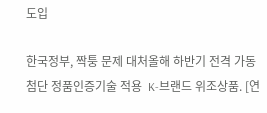도입

한국정부, 짝퉁 문제 대처올해 하반기 전격 가동첨단 정품인증기술 적용  K-브랜드 위조상품. [연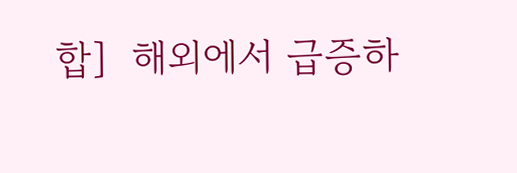합]  해외에서 급증하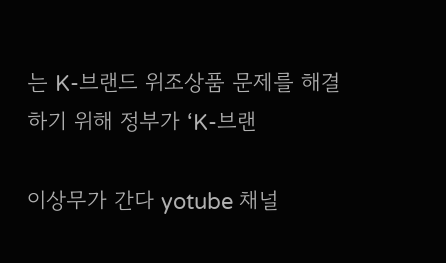는 K-브랜드 위조상품 문제를 해결하기 위해 정부가 ‘K-브랜

이상무가 간다 yotube 채널